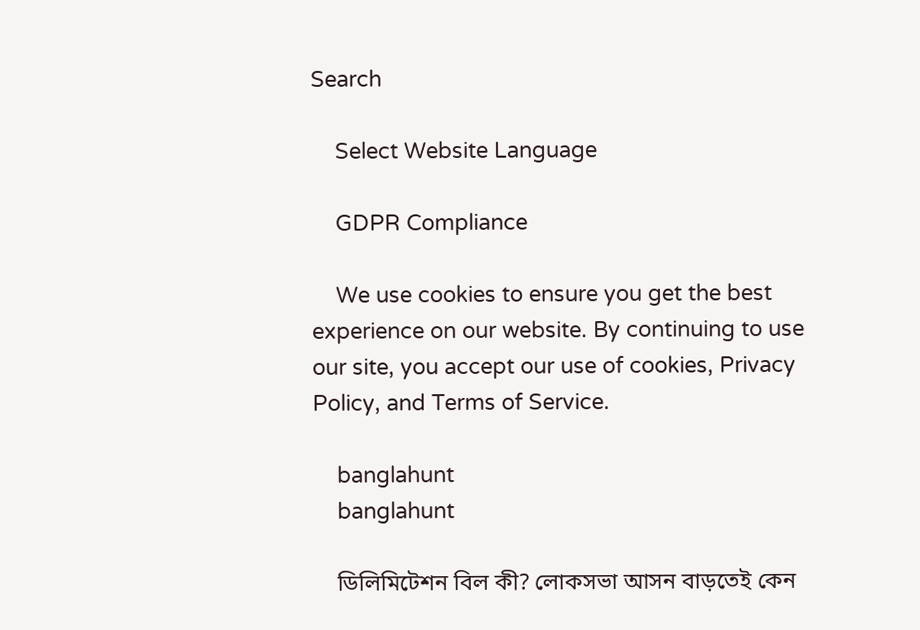Search

    Select Website Language

    GDPR Compliance

    We use cookies to ensure you get the best experience on our website. By continuing to use our site, you accept our use of cookies, Privacy Policy, and Terms of Service.

    banglahunt
    banglahunt

    ডিলিমিটেশন বিল কী? লোকসভা আসন বাড়তেই কেন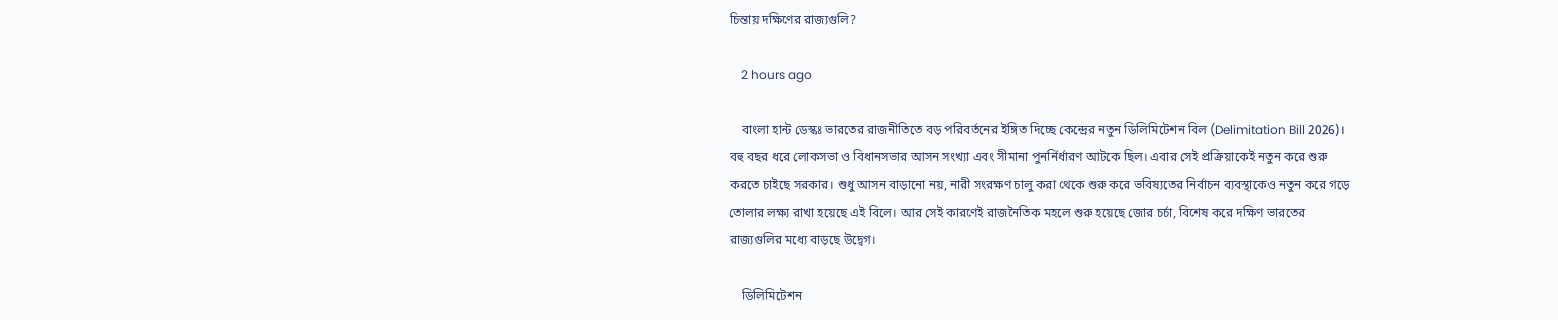চিন্তায় দক্ষিণের রাজ্যগুলি?

    2 hours ago

    বাংলা হান্ট ডেস্কঃ ভারতের রাজনীতিতে বড় পরিবর্তনের ইঙ্গিত দিচ্ছে কেন্দ্রের নতুন ডিলিমিটেশন বিল (Delimitation Bill 2026)। বহু বছর ধরে লোকসভা ও বিধানসভার আসন সংখ্যা এবং সীমানা পুনর্নির্ধারণ আটকে ছিল। এবার সেই প্রক্রিয়াকেই নতুন করে শুরু করতে চাইছে সরকার। শুধু আসন বাড়ানো নয়, নারী সংরক্ষণ চালু করা থেকে শুরু করে ভবিষ্যতের নির্বাচন ব্যবস্থাকেও নতুন করে গড়ে তোলার লক্ষ্য রাখা হয়েছে এই বিলে। আর সেই কারণেই রাজনৈতিক মহলে শুরু হয়েছে জোর চর্চা, বিশেষ করে দক্ষিণ ভারতের রাজ্যগুলির মধ্যে বাড়ছে উদ্বেগ।

    ডিলিমিটেশন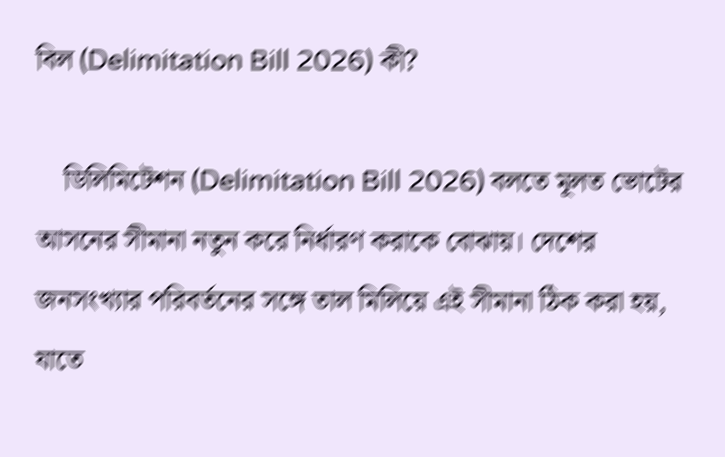বিল (Delimitation Bill 2026) কী?

    ডিলিমিটেশন (Delimitation Bill 2026) বলতে মূলত ভোটের আসনের সীমানা নতুন করে নির্ধারণ করাকে বোঝায়। দেশের জনসংখ্যার পরিবর্তনের সঙ্গে তাল মিলিয়ে এই সীমানা ঠিক করা হয়, যাতে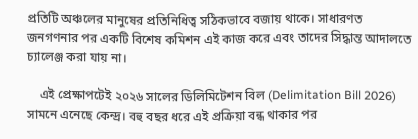প্রতিটি অঞ্চলের মানুষের প্রতিনিধিত্ব সঠিকভাবে বজায় থাকে। সাধারণত জনগণনার পর একটি বিশেষ কমিশন এই কাজ করে এবং তাদের সিদ্ধান্ত আদালতে চ্যালেঞ্জ করা যায় না।

    এই প্রেক্ষাপটেই ২০২৬ সালের ডিলিমিটেশন বিল (Delimitation Bill 2026) সামনে এনেছে কেন্দ্র। বহু বছর ধরে এই প্রক্রিয়া বন্ধ থাকার পর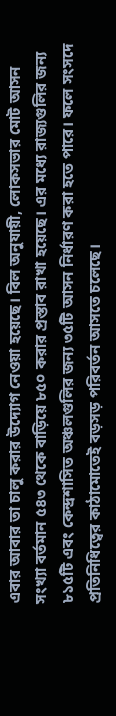এবার আবার তা চালু করার উদ্যোগ নেওয়া হয়েছে। বিল অনুযায়ী, লোকসভার মোট আসন সংখ্যা বর্তমান ৫৪৩ থেকে বাড়িয়ে ৮৫০ করার প্রস্তাব রাখা হয়েছে। এর মধ্যে রাজ্যগুলির জন্য ৮১৫টি এবং কেন্দ্রশাসিত অঞ্চলগুলির জন্য ৩৫টি আসন নির্ধারণ করা হতে পারে। ফলে সংসদে প্রতিনিধিত্বের কাঠামোতেই বড়সড় পরিবর্তন আসতে চলেছে।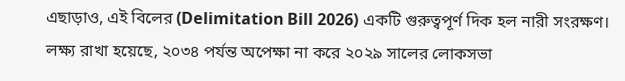এছাড়াও, এই বিলের (Delimitation Bill 2026) একটি গুরুত্বপূর্ণ দিক হল নারী সংরক্ষণ। লক্ষ্য রাখা হয়েছে, ২০৩৪ পর্যন্ত অপেক্ষা না করে ২০২৯ সালের লোকসভা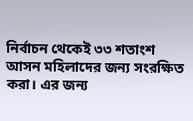নির্বাচন থেকেই ৩৩ শতাংশ আসন মহিলাদের জন্য সংরক্ষিত করা। এর জন্য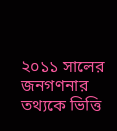২০১১ সালের জনগণনার তথ্যকে ভিত্তি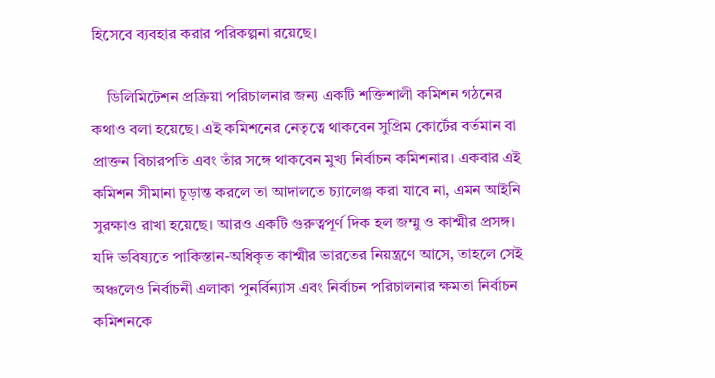হিসেবে ব্যবহার করার পরিকল্পনা রয়েছে।

    ডিলিমিটেশন প্রক্রিয়া পরিচালনার জন্য একটি শক্তিশালী কমিশন গঠনের কথাও বলা হয়েছে। এই কমিশনের নেতৃত্বে থাকবেন সুপ্রিম কোর্টের বর্তমান বা প্রাক্তন বিচারপতি এবং তাঁর সঙ্গে থাকবেন মুখ্য নির্বাচন কমিশনার। একবার এই কমিশন সীমানা চূড়ান্ত করলে তা আদালতে চ্যালেঞ্জ করা যাবে না, এমন আইনি সুরক্ষাও রাখা হয়েছে। আরও একটি গুরুত্বপূর্ণ দিক হল জম্মু ও কাশ্মীর প্রসঙ্গ। যদি ভবিষ্যতে পাকিস্তান-অধিকৃত কাশ্মীর ভারতের নিয়ন্ত্রণে আসে, তাহলে সেই অঞ্চলেও নির্বাচনী এলাকা পুনর্বিন্যাস এবং নির্বাচন পরিচালনার ক্ষমতা নির্বাচন কমিশনকে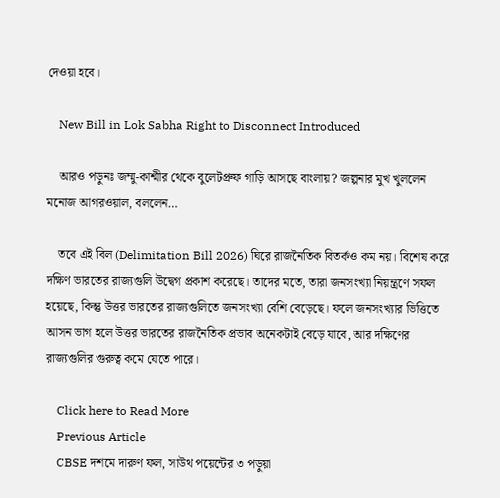দেওয়া হবে।

    New Bill in Lok Sabha Right to Disconnect Introduced

    আরও পড়ুনঃ জম্মু-কাশ্মীর থেকে বুলেটপ্রুফ গাড়ি আসছে বাংলায়? জল্পনার মুখ খুললেন মনোজ আগরওয়াল, বললেন…

    তবে এই বিল (Delimitation Bill 2026) ঘিরে রাজনৈতিক বিতর্কও কম নয়। বিশেষ করে দক্ষিণ ভারতের রাজ্যগুলি উদ্বেগ প্রকাশ করেছে। তাদের মতে, তারা জনসংখ্যা নিয়ন্ত্রণে সফল হয়েছে, কিন্তু উত্তর ভারতের রাজ্যগুলিতে জনসংখ্যা বেশি বেড়েছে। ফলে জনসংখ্যার ভিত্তিতে আসন ভাগ হলে উত্তর ভারতের রাজনৈতিক প্রভাব অনেকটাই বেড়ে যাবে, আর দক্ষিণের রাজ্যগুলির গুরুত্ব কমে যেতে পারে।

    Click here to Read More
    Previous Article
    CBSE দশমে দারুণ ফল, সাউথ পয়েন্টের ৩ পড়ুয়া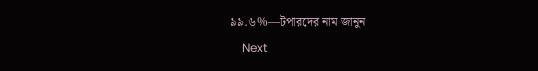৯৯.৬%—টপারদের নাম জানুন
    Next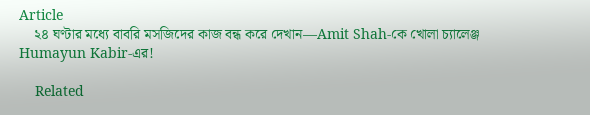Article
    ২৪ ঘণ্টার মধ্যে বাবরি মসজিদের কাজ বন্ধ করে দেখান—Amit Shah-কে খোলা চ্যালেঞ্জ Humayun Kabir-এর!

    Related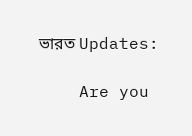ভারত Updates:

    Are you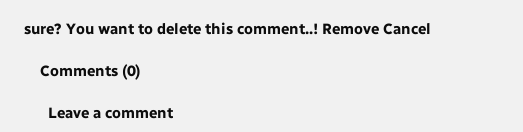sure? You want to delete this comment..! Remove Cancel

    Comments (0)

      Leave a comment